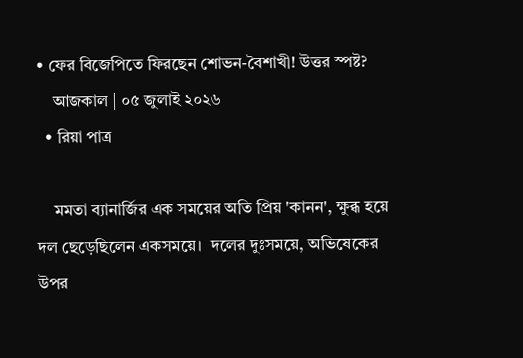• ফের বিজেপিতে ফিরছেন শোভন-বৈশাখী! উত্তর স্পষ্ট?
    আজকাল | ০৫ জুলাই ২০২৬
  • রিয়া পাত্র

    মমতা ব্যানার্জির এক সময়ের অতি প্রিয় 'কানন', ক্ষুব্ধ হয়ে দল ছেড়েছিলেন একসময়ে।  দলের দুঃসময়ে, অভিষেকের উপর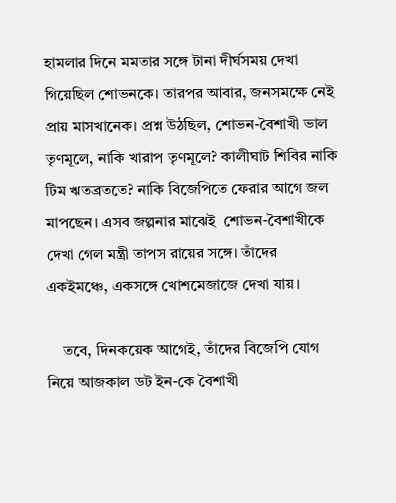হামলার দিনে মমতার সঙ্গে টানা দীর্ঘসময় দেখা গিয়েছিল শোভনকে। তারপর আবার, জনসমক্ষে নেই প্রায় মাসখানেক। প্রশ্ন উঠছিল, শোভন-বৈশাখী ভাল তৃণমূলে, নাকি খারাপ তৃণমূলে? কালীঘাট শিবির নাকি টিম ঋতব্রততে? নাকি বিজেপিতে ফেরার আগে জল মাপছেন। এসব জল্পনার মাঝেই  শোভন-বৈশাখীকে দেখা গেল মন্ত্রী তাপস রায়ের সঙ্গে। তাঁদের একইমঞ্চে, একসঙ্গে খোশমেজাজে দেখা যায়।

    তবে, দিনকয়েক আগেই, তাঁদের বিজেপি যোগ নিয়ে আজকাল ডট ইন-কে বৈশাখী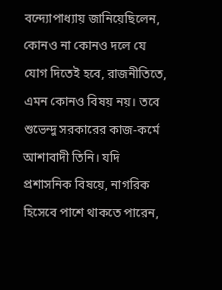বন্দ্যোপাধ্যায় জানিয়েছিলেন, কোনও না কোনও দলে যে যোগ দিতেই হবে, রাজনীতিতে, এমন কোনও বিষয় নয়। তবে শুভেন্দু সরকারের কাজ-কর্মে আশাবাদী তিনি। যদি প্রশাসনিক বিষয়ে, নাগরিক হিসেবে পাশে থাকতে পারেন,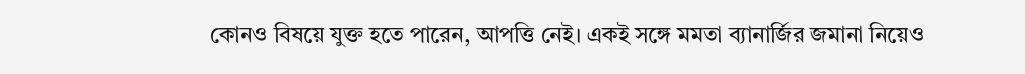কোনও বিষয়ে যুক্ত হতে পারেন, আপত্তি নেই। একই সঙ্গে মমতা ব্যানার্জির জমানা নিয়েও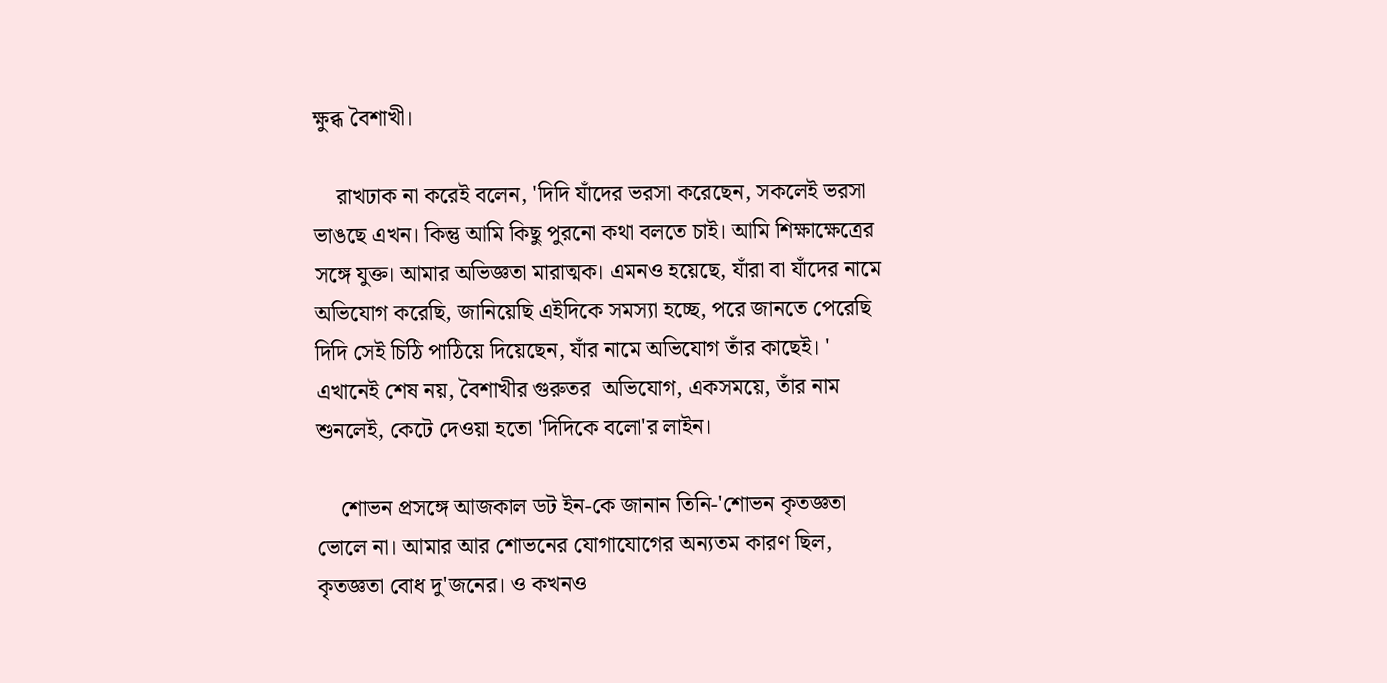ক্ষুব্ধ বৈশাখী।

    রাখঢাক না করেই বলেন, 'দিদি যাঁদের ভরসা করেছেন, সকলেই ভরসা ভাঙছে এখন। কিন্তু আমি কিছু পুরনো কথা বলতে চাই। আমি শিক্ষাক্ষেত্রের সঙ্গে যুক্ত। আমার অভিজ্ঞতা মারাত্মক। এমনও হয়েছে, যাঁরা বা যাঁদের নামে অভিযোগ করেছি, জানিয়েছি এইদিকে সমস্যা হচ্ছে, পরে জানতে পেরেছি দিদি সেই চিঠি পাঠিয়ে দিয়েছেন, যাঁর নামে অভিযোগ তাঁর কাছেই। ' এখানেই শেষ নয়, বৈশাখীর গুরুতর  অভিযোগ, একসময়ে, তাঁর নাম শুনলেই, কেটে দেওয়া হতো 'দিদিকে বলো'র লাইন।

    শোভন প্রসঙ্গে আজকাল ডট ইন-কে জানান তিনি-'শোভন কৃতজ্ঞতা ভোলে না। আমার আর শোভনের যোগাযোগের অন্যতম কারণ ছিল, কৃতজ্ঞতা বোধ দু'জনের। ও কখনও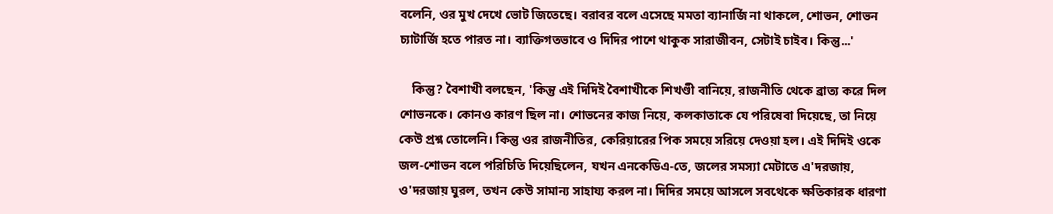বলেনি, ওর মুখ দেখে ভোট জিতেছে। বরাবর বলে এসেছে মমতা ব্যানার্জি না থাকলে, শোভন, শোভন চ্যাটার্জি হতে পারত না। ব্যাক্তিগতভাবে ও দিদির পাশে থাকুক সারাজীবন, সেটাই চাইব। কিন্তু...'

    কিন্তু? বৈশাখী বলছেন, 'কিন্তু এই দিদিই বৈশাখীকে শিখণ্ডী বানিয়ে, রাজনীতি থেকে ব্রাত্য করে দিল শোভনকে। কোনও কারণ ছিল না। শোভনের কাজ নিয়ে, কলকাতাকে যে পরিষেবা দিয়েছে, তা নিয়ে কেউ প্রশ্ন তোলেনি। কিন্তু ওর রাজনীতির, কেরিয়ারের পিক সময়ে সরিয়ে দেওয়া হল। এই দিদিই ওকে জল-শোভন বলে পরিচিতি দিয়েছিলেন, যখন এনকেডিএ-তে, জলের সমস্যা মেটাতে এ'দরজায়, ও'দরজায় ঘুরল, তখন কেউ সামান্য সাহায্য করল না। দিদির সময়ে আসলে সবথেকে ক্ষতিকারক ধারণা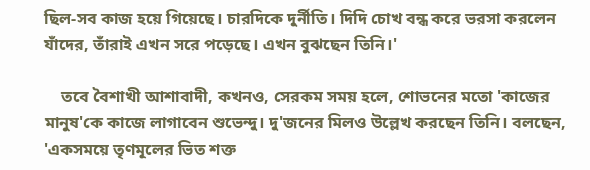ছিল-সব কাজ হয়ে গিয়েছে। চারদিকে দুর্নীতি। দিদি চোখ বন্ধ করে ভরসা করলেন যাঁদের, তাঁরাই এখন সরে পড়েছে। এখন বুঝছেন তিনি।'

    তবে বৈশাখী আশাবাদী, কখনও, সেরকম সময় হলে, শোভনের মতো 'কাজের মানুষ'কে কাজে লাগাবেন শুভেন্দু। দু'জনের মিলও উল্লেখ করছেন তিনি। বলছেন, 'একসময়ে তৃণমূলের ভিত শক্ত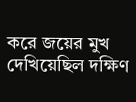করে জয়ের মুখ দেখিয়েছিল দক্ষিণ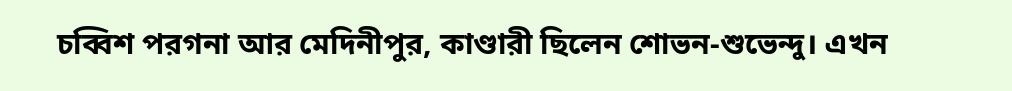চব্বিশ পরগনা আর মেদিনীপুর, কাণ্ডারী ছিলেন শোভন-শুভেন্দু। এখন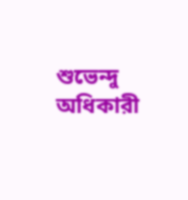শুভেন্দু অধিকারী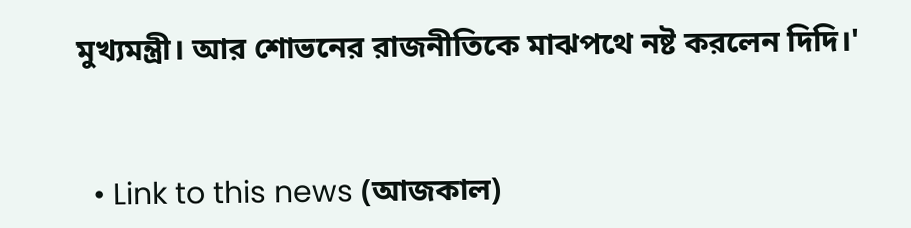মুখ্যমন্ত্রী। আর শোভনের রাজনীতিকে মাঝপথে নষ্ট করলেন দিদি।'


  • Link to this news (আজকাল)